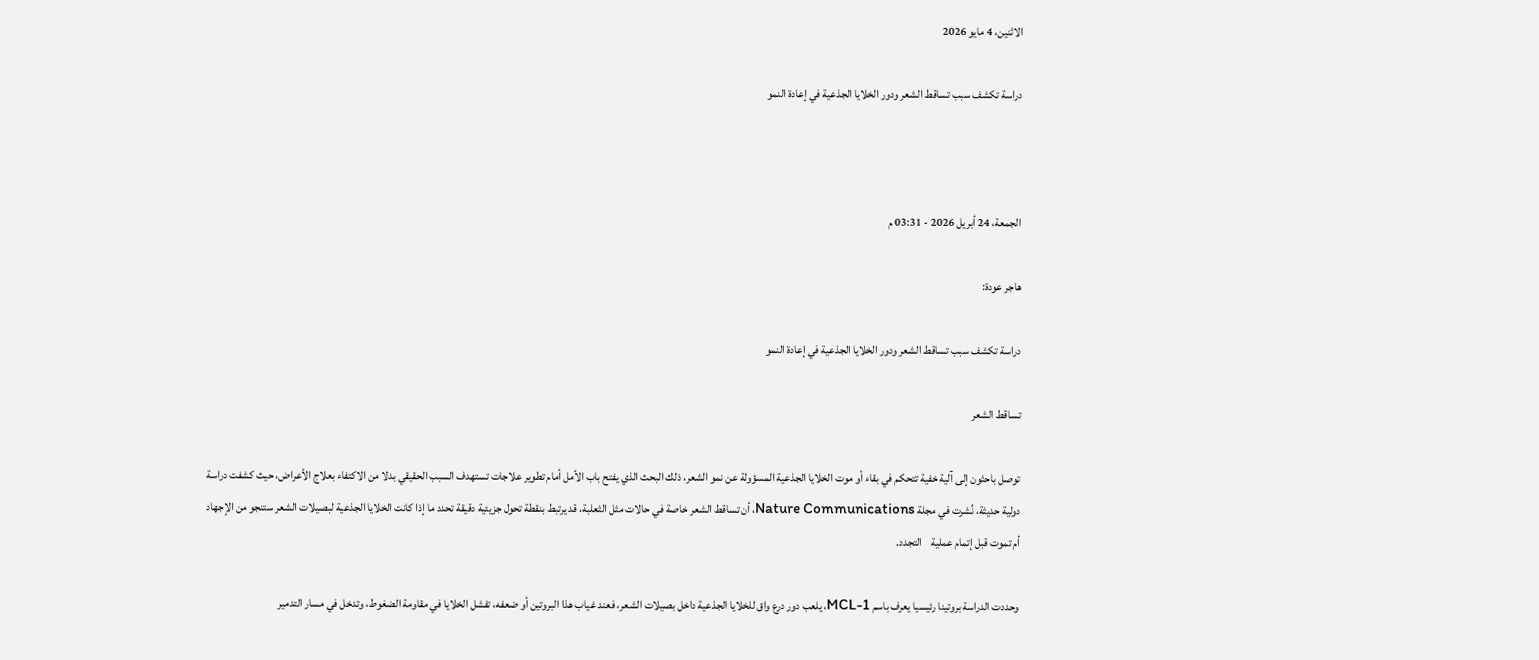الاثنين، 4 مايو 2026

دراسة تكشف سبب تساقط الشعر ودور الخلايا الجذعية في إعادة النمو



الجمعة، 24 أبريل 2026 - 03:31 م

هاجر عودة:

دراسة تكشف سبب تساقط الشعر ودور الخلايا الجذعية في إعادة النمو

تساقط الشعر

توصل باحثون إلى آلية خفية تتحكم في بقاء أو موت الخلايا الجذعية المسؤولة عن نمو الشعر، ذلك البحث الذي يفتح باب الأمل أمام تطوير علاجات تستهدف السبب الحقيقي بدلا من الاكتفاء بعلاج الأعراض، حيث كشفت دراسة دولية حديثة، نُشرت في مجلة Nature Communications، أن تساقط الشعر خاصة في حالات مثل الثعلبة، قد يرتبط بنقطة تحول جزيئية دقيقة تحدد ما إذا كانت الخلايا الجذعية لبصيلات الشعر ستنجو من الإجهاد أم تموت قبل إتمام عملية    التجدد.

وحددت الدراسة بروتينا رئيسيا يعرف باسم MCL-1، يلعب دور درع واق للخلايا الجذعية داخل بصيلات الشعر، فعند غياب هذا البروتين أو ضعفه، تفشل الخلايا في مقاومة الضغوط، وتدخل في مسار التدمير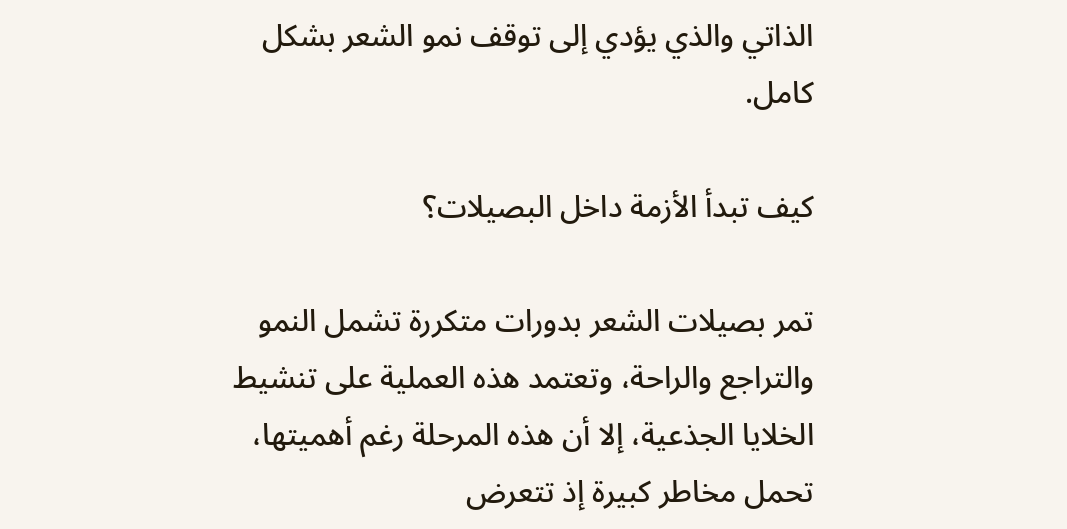الذاتي والذي يؤدي إلى توقف نمو الشعر بشكل كامل.

كيف تبدأ الأزمة داخل البصيلات؟

تمر بصيلات الشعر بدورات متكررة تشمل النمو والتراجع والراحة، وتعتمد هذه العملية على تنشيط الخلايا الجذعية، إلا أن هذه المرحلة رغم أهميتها، تحمل مخاطر كبيرة إذ تتعرض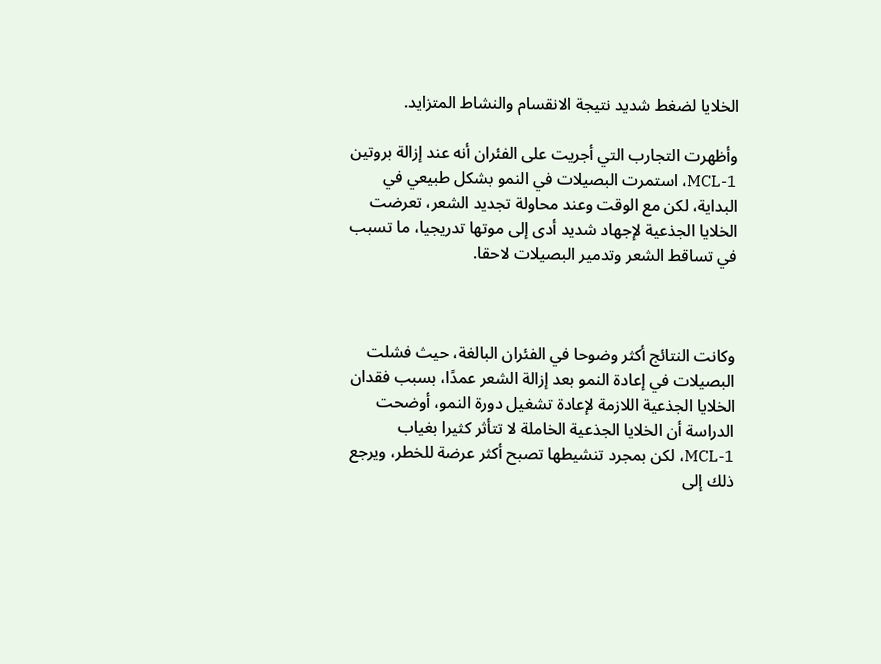الخلايا لضغط شديد نتيجة الانقسام والنشاط المتزايد.

وأظهرت التجارب التي أجريت على الفئران أنه عند إزالة بروتين MCL-1، استمرت البصيلات في النمو بشكل طبيعي في البداية، لكن مع الوقت وعند محاولة تجديد الشعر، تعرضت الخلايا الجذعية لإجهاد شديد أدى إلى موتها تدريجيا، ما تسبب في تساقط الشعر وتدمير البصيلات لاحقا.



وكانت النتائج أكثر وضوحا في الفئران البالغة، حيث فشلت البصيلات في إعادة النمو بعد إزالة الشعر عمدًا، بسبب فقدان الخلايا الجذعية اللازمة لإعادة تشغيل دورة النمو، أوضحت الدراسة أن الخلايا الجذعية الخاملة لا تتأثر كثيرا بغياب MCL-1، لكن بمجرد تنشيطها تصبح أكثر عرضة للخطر، ويرجع ذلك إلى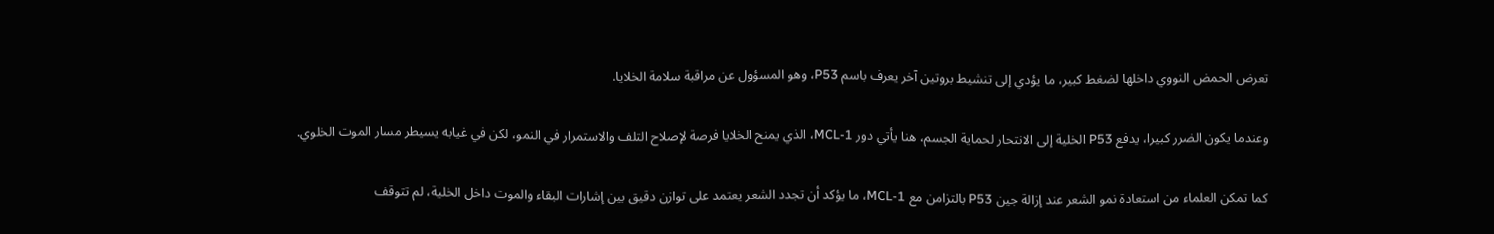تعرض الحمض النووي داخلها لضغط كبير، ما يؤدي إلى تنشيط بروتين آخر يعرف باسم P53، وهو المسؤول عن مراقبة سلامة الخلايا.

وعندما يكون الضرر كبيرا، يدفع P53 الخلية إلى الانتحار لحماية الجسم، هنا يأتي دور MCL-1، الذي يمنح الخلايا فرصة لإصلاح التلف والاستمرار في النمو، لكن في غيابه يسيطر مسار الموت الخلوي.

كما تمكن العلماء من استعادة نمو الشعر عند إزالة جين P53 بالتزامن مع MCL-1، ما يؤكد أن تجدد الشعر يعتمد على توازن دقيق بين إشارات البقاء والموت داخل الخلية، لم تتوقف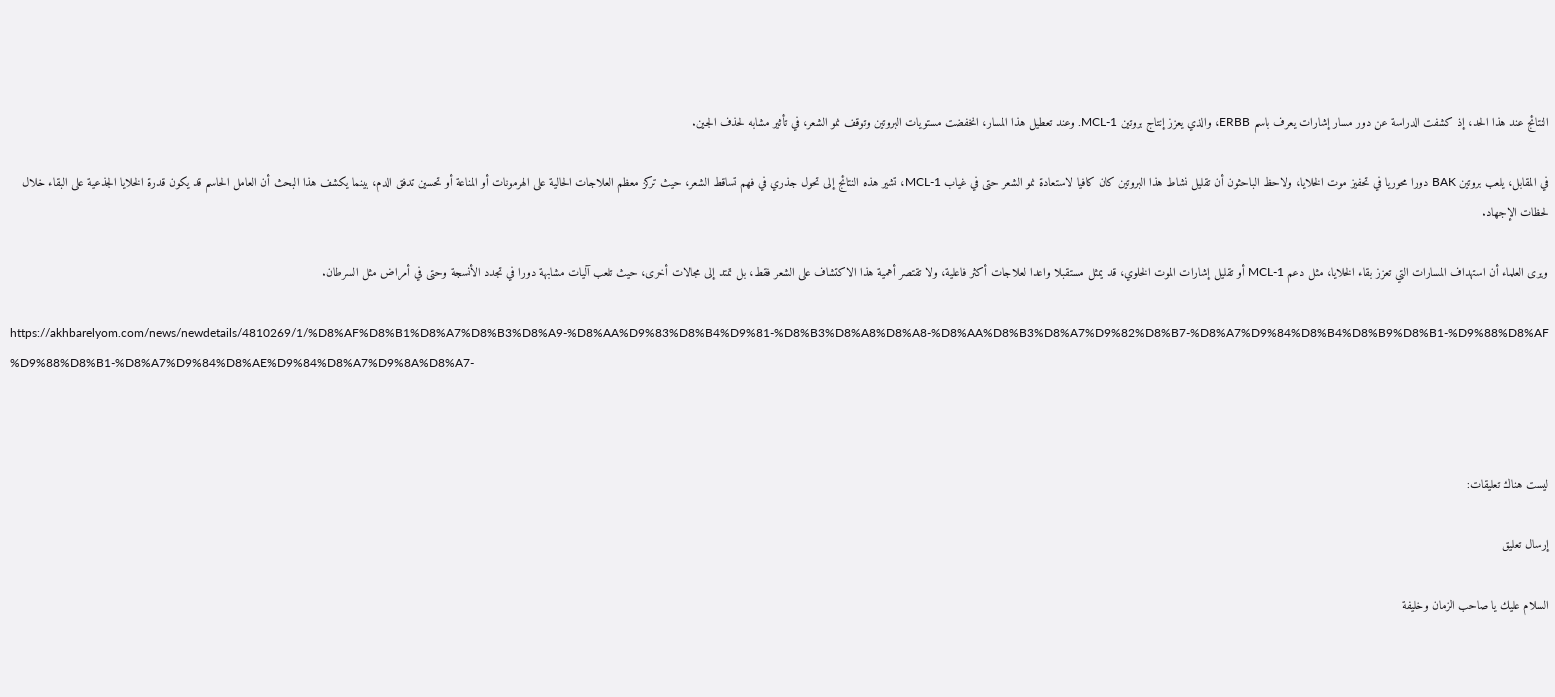النتائج عند هذا الحد، إذ كشفت الدراسة عن دور مسار إشارات يعرف باسم ERBB، والذي يعزز إنتاج بروتين MCL-1. وعند تعطيل هذا المسار، انخفضت مستويات البروتين وتوقف نمو الشعر، في تأثير مشابه لحذف الجين.

في المقابل، يلعب بروتين BAK دورا محوريا في تحفيز موت الخلايا، ولاحظ الباحثون أن تقليل نشاط هذا البروتين كان كافيا لاستعادة نمو الشعر حتى في غياب MCL-1، تشير هذه النتائج إلى تحول جذري في فهم تساقط الشعر، حيث تركز معظم العلاجات الحالية على الهرمونات أو المناعة أو تحسين تدفق الدم، بينما يكشف هذا البحث أن العامل الحاسم قد يكون قدرة الخلايا الجذعية على البقاء خلال لحظات الإجهاد.

ويرى العلماء أن استهداف المسارات التي تعزز بقاء الخلايا، مثل دعم MCL-1 أو تقليل إشارات الموت الخلوي، قد يمثل مستقبلا واعدا لعلاجات أكثر فاعلية، ولا تقتصر أهمية هذا الاكتشاف على الشعر فقط، بل تمتد إلى مجالات أخرى، حيث تلعب آليات مشابهة دورا في تجدد الأنسجة وحتى في أمراض مثل السرطان.

https://akhbarelyom.com/news/newdetails/4810269/1/%D8%AF%D8%B1%D8%A7%D8%B3%D8%A9-%D8%AA%D9%83%D8%B4%D9%81-%D8%B3%D8%A8%D8%A8-%D8%AA%D8%B3%D8%A7%D9%82%D8%B7-%D8%A7%D9%84%D8%B4%D8%B9%D8%B1-%D9%88%D8%AF%D9%88%D8%B1-%D8%A7%D9%84%D8%AE%D9%84%D8%A7%D9%8A%D8%A7-



ليست هناك تعليقات:

إرسال تعليق

السلام عليك يا صاحب الزمان وخليفة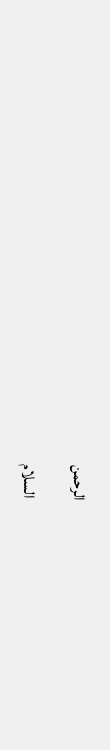الرحمن

 السلام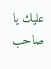عليك يا صاحب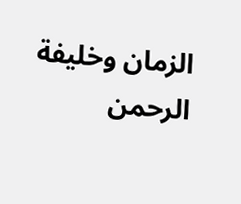الزمان وخليفة الرحمن